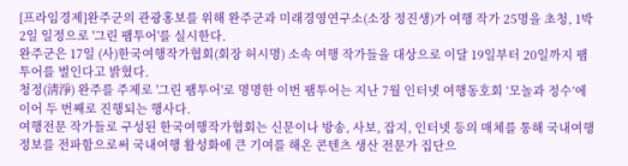[프라임경제]완주군의 관광홍보를 위해 완주군과 미래경영연구소(소장 정진생)가 여행 작가 25명을 초청, 1박 2일 일정으로 '그린 팸투어'를 실시한다.
완주군은 17일 (사)한국여행작가협회(회장 허시명) 소속 여행 작가들을 대상으로 이달 19일부터 20일까지 팸투어를 벌인다고 밝혔다.
청정(淸淨) 완주를 주제로 '그린 팸투어'로 명명한 이번 팸투어는 지난 7월 인터넷 여행동호회 ‘모놀과 정수’에 이어 두 번째로 진행되는 행사다.
여행전문 작가들로 구성된 한국여행작가협회는 신문이나 방송, 사보, 잡지, 인터넷 등의 매체를 통해 국내여행 정보를 전파함으로써 국내여행 활성화에 큰 기여를 해온 콘텐츠 생산 전문가 집단으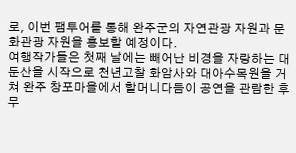로, 이번 팸투어를 통해 완주군의 자연관광 자원과 문화관광 자원을 홍보할 예정이다.
여행작가들은 첫째 날에는 빼어난 비경을 자랑하는 대둔산을 시작으로 천년고찰 화암사와 대아수목원을 거쳐 완주 창포마을에서 할머니다듬이 공연을 관람한 후 무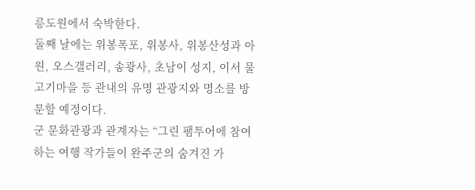릉도원에서 숙박한다.
둘째 날에는 위봉폭포, 위봉사, 위봉산성과 아원, 오스갤러리, 송광사, 초남이 성지, 이서 물고기마을 등 관내의 유명 관광지와 명소를 방문할 예정이다.
군 문화관광과 관계자는 “그린 팸투어에 참여하는 여행 작가들이 완주군의 숨겨진 가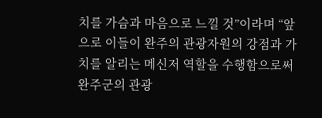치를 가슴과 마음으로 느낄 것”이라며 “앞으로 이들이 완주의 관광자원의 강점과 가치를 알리는 메신저 역할을 수행함으로써 완주군의 관광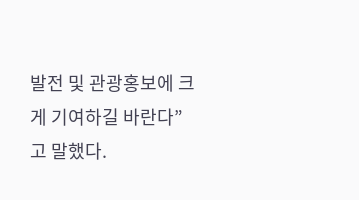발전 및 관광홍보에 크게 기여하길 바란다”고 말했다.